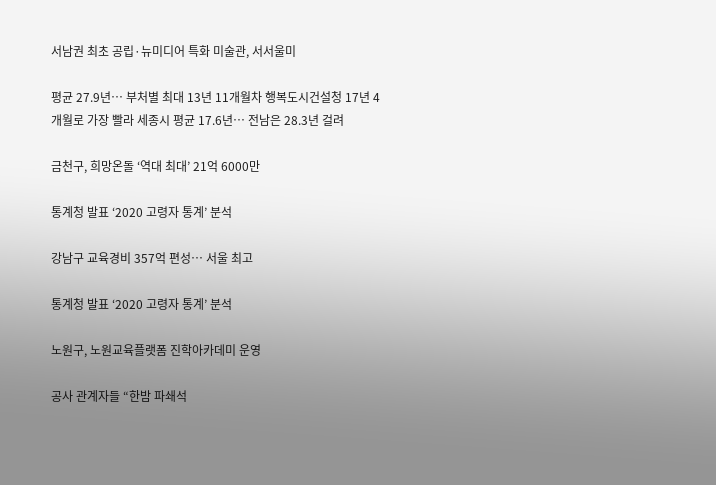서남권 최초 공립·뉴미디어 특화 미술관, 서서울미

평균 27.9년… 부처별 최대 13년 11개월차 행복도시건설청 17년 4개월로 가장 빨라 세종시 평균 17.6년… 전남은 28.3년 걸려

금천구, 희망온돌 ‘역대 최대’ 21억 6000만

통계청 발표 ‘2020 고령자 통계’ 분석

강남구 교육경비 357억 편성… 서울 최고

통계청 발표 ‘2020 고령자 통계’ 분석

노원구, 노원교육플랫폼 진학아카데미 운영

공사 관계자들 “한밤 파쇄석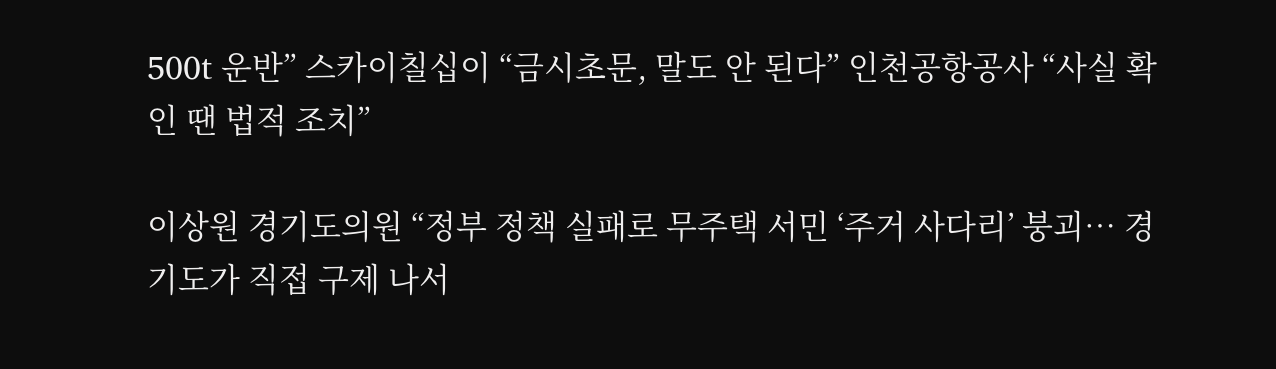500t 운반” 스카이칠십이 “금시초문, 말도 안 된다” 인천공항공사 “사실 확인 땐 법적 조치”

이상원 경기도의원 “정부 정책 실패로 무주택 서민 ‘주거 사다리’ 붕괴… 경기도가 직접 구제 나서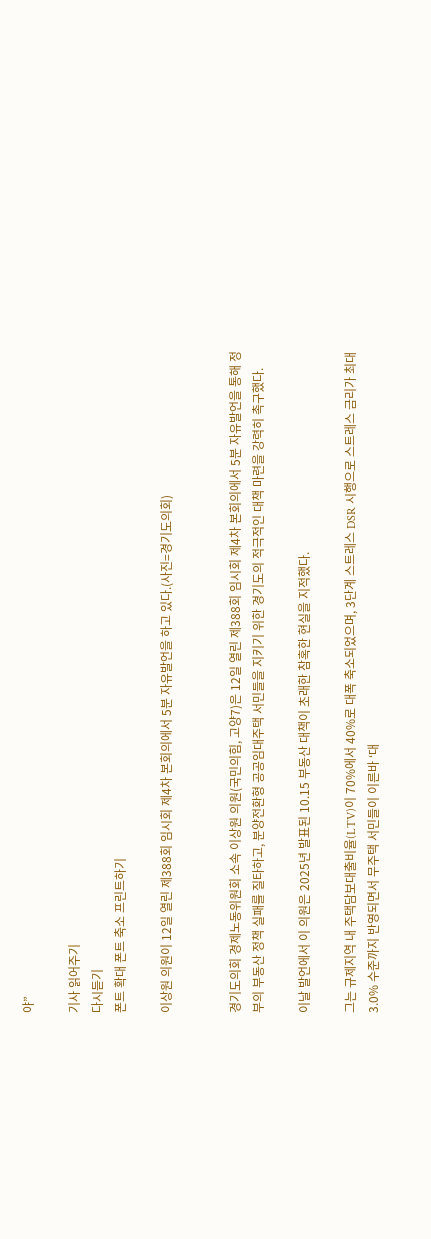야”

기사 읽어주기
다시듣기
폰트 확대 폰트 축소 프린트하기

이상원 의원이 12일 열린 제388회 임시회 제4차 본회의에서 5분 자유발언을 하고 있다.(사진=경기도의회)


경기도의회 경제노동위원회 소속 이상원 의원(국민의힘, 고양7)은 12일 열린 제388회 임시회 제4차 본회의에서 5분 자유발언을 통해 정부의 부동산 정책 실패를 질타하고, 분양전환형 공공임대주택 서민들을 지키기 위한 경기도의 적극적인 대책 마련을 강력히 촉구했다.

이날 발언에서 이 의원은 2025년 발표된 10.15 부동산 대책이 초래한 참혹한 현실을 지적했다.

그는 규제지역 내 주택담보대출비율(LTV)이 70%에서 40%로 대폭 축소되었으며, 3단계 스트레스 DSR 시행으로 스트레스 금리가 최대 3.0% 수준까지 반영되면서 무주택 서민들이 이른바 ‘대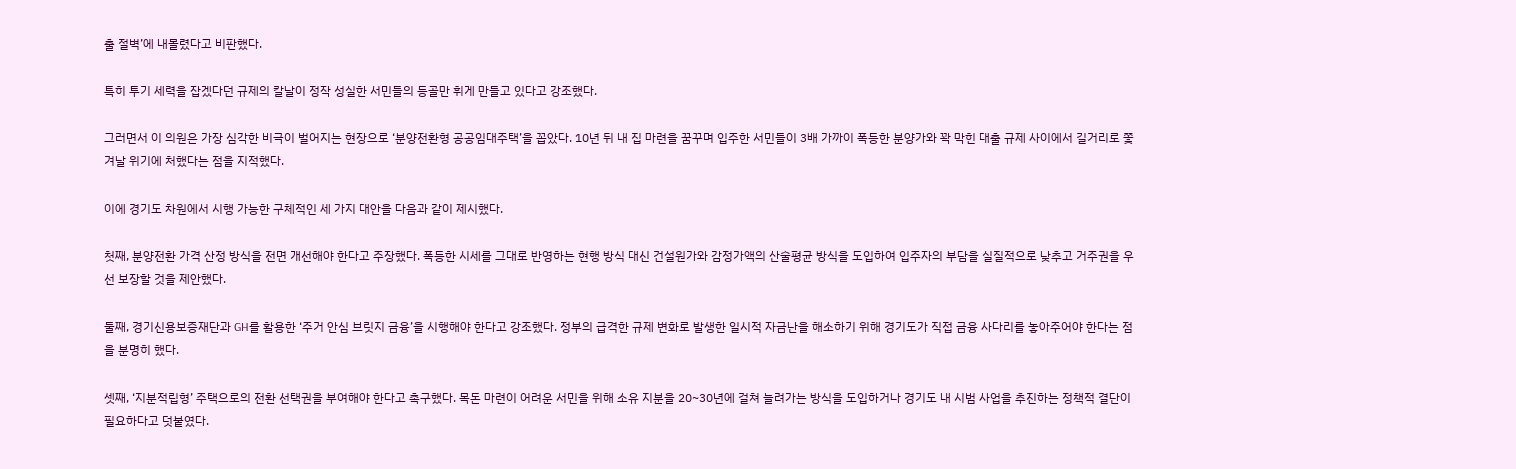출 절벽’에 내몰렸다고 비판했다.

특히 투기 세력을 잡겠다던 규제의 칼날이 정작 성실한 서민들의 등골만 휘게 만들고 있다고 강조했다.

그러면서 이 의원은 가장 심각한 비극이 벌어지는 현장으로 ‘분양전환형 공공임대주택’을 꼽았다. 10년 뒤 내 집 마련을 꿈꾸며 입주한 서민들이 3배 가까이 폭등한 분양가와 꽉 막힌 대출 규제 사이에서 길거리로 쫓겨날 위기에 처했다는 점을 지적했다.

이에 경기도 차원에서 시행 가능한 구체적인 세 가지 대안을 다음과 같이 제시했다.

첫째, 분양전환 가격 산정 방식을 전면 개선해야 한다고 주장했다. 폭등한 시세를 그대로 반영하는 현행 방식 대신 건설원가와 감정가액의 산술평균 방식을 도입하여 입주자의 부담을 실질적으로 낮추고 거주권을 우선 보장할 것을 제안했다.

둘째, 경기신용보증재단과 GH를 활용한 ‘주거 안심 브릿지 금융’을 시행해야 한다고 강조했다. 정부의 급격한 규제 변화로 발생한 일시적 자금난을 해소하기 위해 경기도가 직접 금융 사다리를 놓아주어야 한다는 점을 분명히 했다.

셋째, ‘지분적립형’ 주택으로의 전환 선택권을 부여해야 한다고 촉구했다. 목돈 마련이 어려운 서민을 위해 소유 지분을 20~30년에 걸쳐 늘려가는 방식을 도입하거나 경기도 내 시범 사업을 추진하는 정책적 결단이 필요하다고 덧붙였다.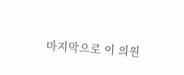마지막으로 이 의원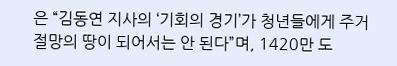은 “김동연 지사의 ‘기회의 경기’가 청년들에게 주거 절망의 땅이 되어서는 안 된다”며, 1420만 도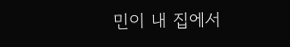민이 내 집에서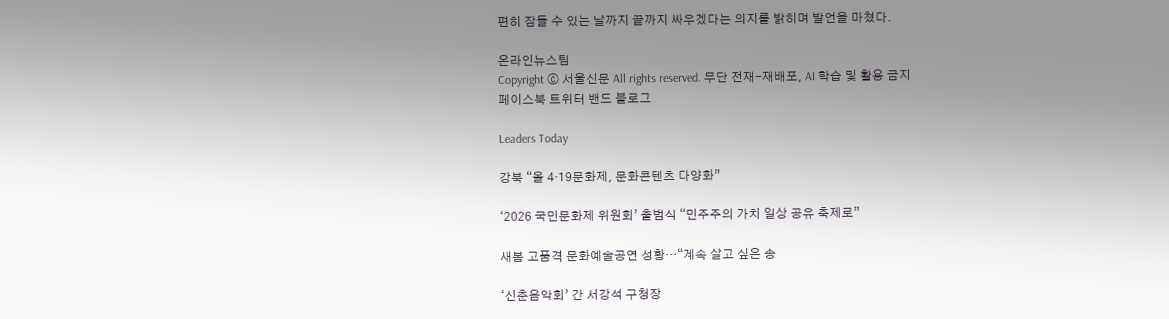편히 잠들 수 있는 날까지 끝까지 싸우겠다는 의지를 밝히며 발언을 마쳤다.

온라인뉴스팀
Copyright ⓒ 서울신문 All rights reserved. 무단 전재-재배포, AI 학습 및 활용 금지
페이스북 트위터 밴드 블로그

Leaders Today

강북 “올 4·19문화제, 문화콘텐츠 다양화”

‘2026 국민문화제 위원회’ 출범식 “민주주의 가치 일상 공유 축제로”

새봄 고품격 문화예술공연 성황…“계속 살고 싶은 송

‘신춘음악회’ 간 서강석 구청장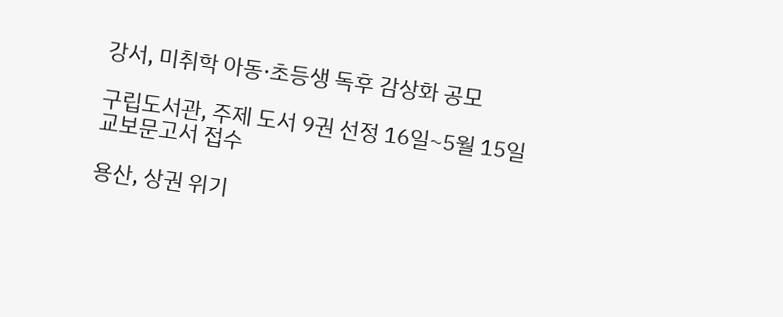강서, 미취학 아동·초등생 독후 감상화 공모

구립도서관, 주제 도서 9권 선정 16일~5월 15일 교보문고서 접수

용산, 상권 위기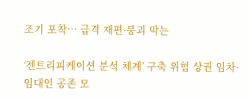조기 포착… 급격 재편·붕괴 막는

‘젠트리피케이션 분석 체계’ 구축 위험 상권 임차·임대인 공존 모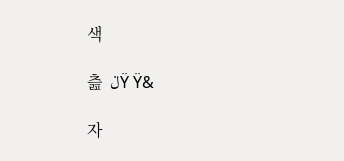색

츮  ڶŸ Ÿ&

자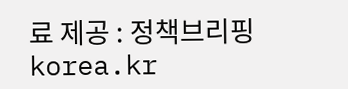료 제공 : 정책브리핑 korea.kr